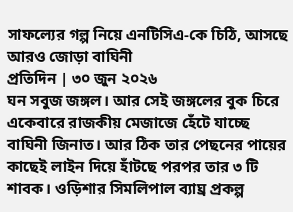সাফল্যের গল্প নিয়ে এনটিসিএ-কে চিঠি, আসছে আরও জোড়া বাঘিনী
প্রতিদিন | ৩০ জুন ২০২৬
ঘন সবুজ জঙ্গল। আর সেই জঙ্গলের বুক চিরে একেবারে রাজকীয় মেজাজে হেঁটে যাচ্ছে বাঘিনী জিনাত। আর ঠিক তার পেছনের পায়ের কাছেই লাইন দিয়ে হাঁটছে পরপর তার ৩ টি শাবক। ওড়িশার সিমলিপাল ব্যাঘ্র প্রকল্প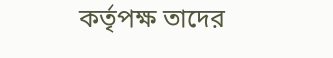কর্তৃপক্ষ তাদের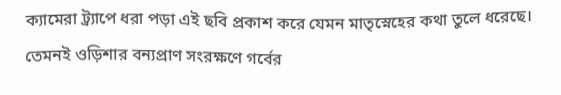ক্যামেরা ট্র্যাপে ধরা পড়া এই ছবি প্রকাশ করে যেমন মাতৃস্নেহের কথা তুলে ধরেছে। তেমনই ওড়িশার বন্যপ্রাণ সংরক্ষণে গর্বের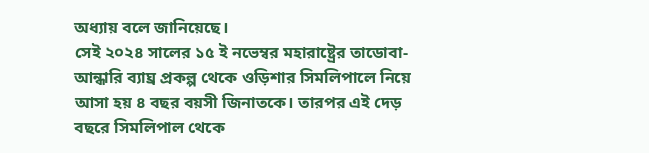অধ্যায় বলে জানিয়েছে।
সেই ২০২৪ সালের ১৫ ই নভেম্বর মহারাষ্ট্রের তাডোবা-আন্ধারি ব্যাঘ্র প্রকল্প থেকে ওড়িশার সিমলিপালে নিয়ে আসা হয় ৪ বছর বয়সী জিনাতকে। তারপর এই দেড় বছরে সিমলিপাল থেকে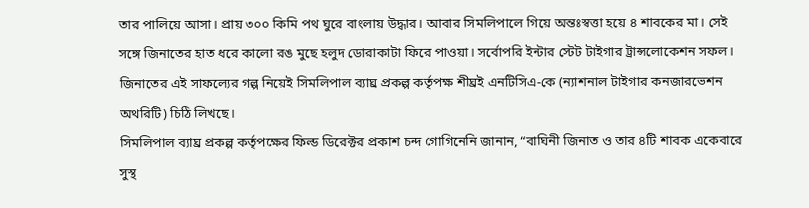তার পালিয়ে আসা। প্রায় ৩০০ কিমি পথ ঘুরে বাংলায় উদ্ধার। আবার সিমলিপালে গিয়ে অন্তঃস্বত্তা হয়ে ৪ শাবকের মা। সেই সঙ্গে জিনাতের হাত ধরে কালো রঙ মুছে হলুদ ডোরাকাটা ফিরে পাওয়া। সর্বোপরি ইন্টার স্টেট টাইগার ট্রান্সলোকেশন সফল। জিনাতের এই সাফল্যের গল্প নিয়েই সিমলিপাল ব্যাঘ্র প্রকল্প কর্তৃপক্ষ শীঘ্রই এনটিসিএ-কে (ন্যাশনাল টাইগার কনজারভেশন অথরিটি) চিঠি লিখছে।
সিমলিপাল ব্যাঘ্র প্রকল্প কর্তৃপক্ষের ফিল্ড ডিরেক্টর প্রকাশ চন্দ গোগিনেনি জানান, “বাঘিনী জিনাত ও তার ৪টি শাবক একেবারে সুস্থ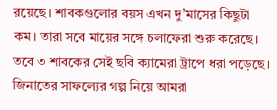রয়েছে। শাবকগুলোর বয়স এখন দু’মাসের কিছুটা কম। তারা সবে মায়ের সঙ্গে চলাফেরা শুরু করেছে। তবে ৩ শাবকের সেই ছবি ক্যামেরা ট্রাপে ধরা পড়েছে। জিনাতের সাফল্যের গল্প নিয়ে আমরা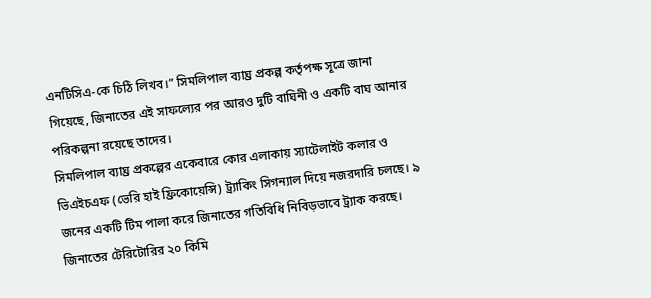এনটিসিএ-কে চিঠি লিখব।” সিমলিপাল ব্যাঘ্র প্রকল্প কর্তৃপক্ষ সূত্রে জানা গিয়েছে, জিনাতের এই সাফল্যের পর আরও দুটি বাঘিনী ও একটি বাঘ আনার পরিকল্পনা রয়েছে তাদের।
সিমলিপাল ব্যাঘ্র প্রকল্পের একেবারে কোর এলাকায় স্যাটেলাইট কলার ও ভিএইচএফ (ভেরি হাই ফ্রিকোয়েন্সি) ট্র্যাকিং সিগন্যাল দিয়ে নজরদারি চলছে। ৯ জনের একটি টিম পালা করে জিনাতের গতিবিধি নিবিড়ভাবে ট্র্যাক করছে। জিনাতের টেরিটোরির ২০ কিমি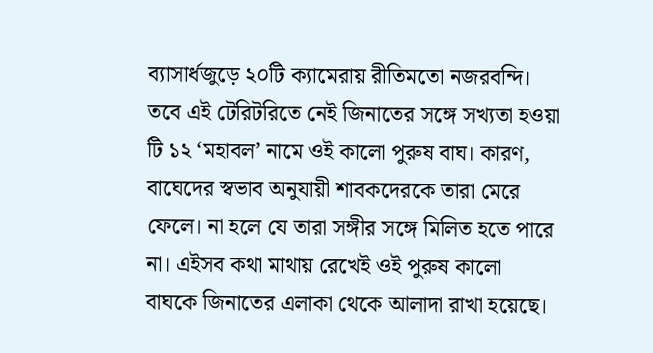ব্যাসার্ধজুড়ে ২০টি ক্যামেরায় রীতিমতো নজরবন্দি। তবে এই টেরিটরিতে নেই জিনাতের সঙ্গে সখ্যতা হওয়া টি ১২ ‘মহাবল’ নামে ওই কালো পুরুষ বাঘ। কারণ, বাঘেদের স্বভাব অনুযায়ী শাবকদেরকে তারা মেরে ফেলে। না হলে যে তারা সঙ্গীর সঙ্গে মিলিত হতে পারে না। এইসব কথা মাথায় রেখেই ওই পুরুষ কালো বাঘকে জিনাতের এলাকা থেকে আলাদা রাখা হয়েছে।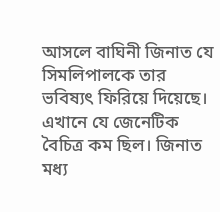আসলে বাঘিনী জিনাত যে সিমলিপালকে তার ভবিষ্যৎ ফিরিয়ে দিয়েছে। এখানে যে জেনেটিক বৈচিত্র কম ছিল। জিনাত মধ্য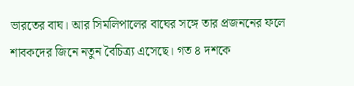ভারতের বাঘ। আর সিমলিপালের বাঘের সঙ্গে তার প্রজননের ফলে শাবকদের জিনে নতুন বৈচিত্র্য এসেছে। গত ৪ দশকে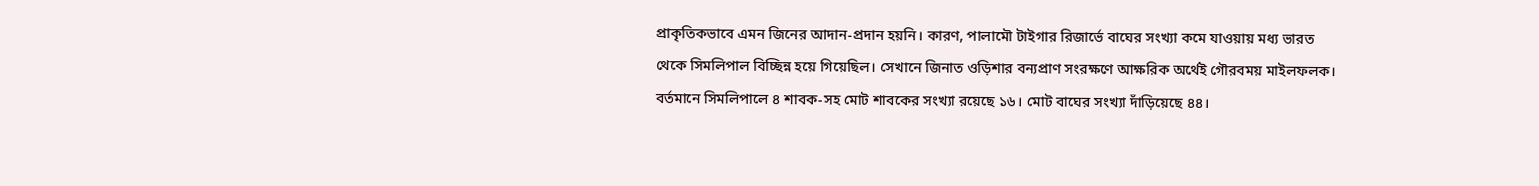প্রাকৃতিকভাবে এমন জিনের আদান-প্রদান হয়নি। কারণ, পালামৌ টাইগার রিজার্ভে বাঘের সংখ্যা কমে যাওয়ায় মধ্য ভারত থেকে সিমলিপাল বিচ্ছিন্ন হয়ে গিয়েছিল। সেখানে জিনাত ওড়িশার বন্যপ্রাণ সংরক্ষণে আক্ষরিক অর্থেই গৌরবময় মাইলফলক। বর্তমানে সিমলিপালে ৪ শাবক-সহ মোট শাবকের সংখ্যা রয়েছে ১৬। মোট বাঘের সংখ্যা দাঁড়িয়েছে ৪৪।